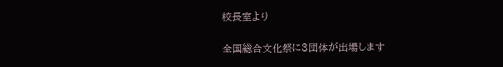校長室より

全国総合文化祭に3団体が出場します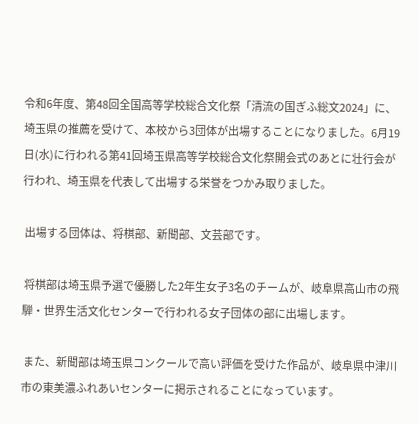令和6年度、第48回全国高等学校総合文化祭「清流の国ぎふ総文2024」に、埼玉県の推薦を受けて、本校から3団体が出場することになりました。6月19日(水)に行われる第41回埼玉県高等学校総合文化祭開会式のあとに壮行会が行われ、埼玉県を代表して出場する栄誉をつかみ取りました。

 出場する団体は、将棋部、新聞部、文芸部です。

 将棋部は埼玉県予選で優勝した2年生女子3名のチームが、岐阜県高山市の飛騨・世界生活文化センターで行われる女子団体の部に出場します。

 また、新聞部は埼玉県コンクールで高い評価を受けた作品が、岐阜県中津川市の東美濃ふれあいセンターに掲示されることになっています。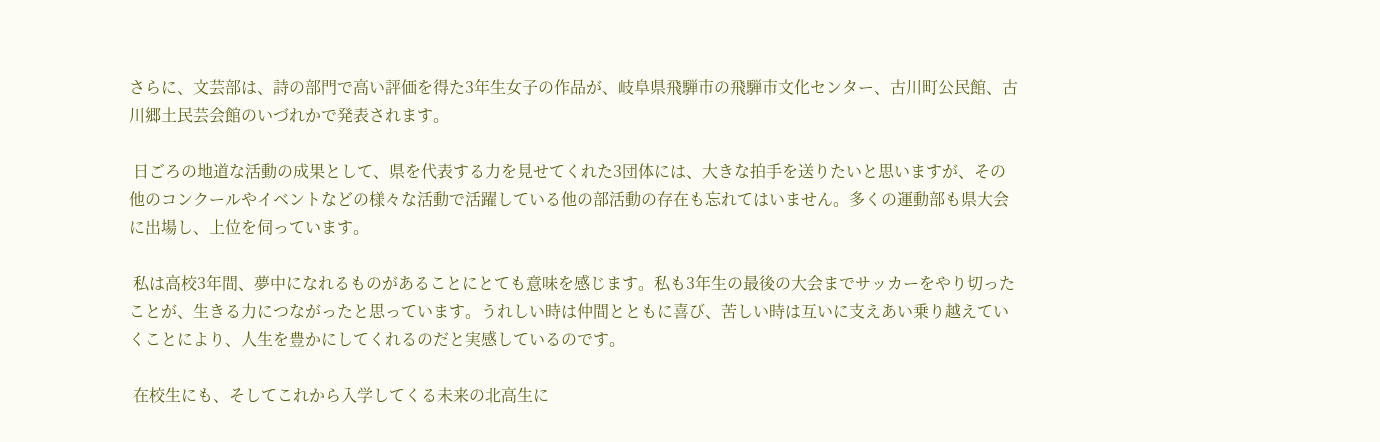さらに、文芸部は、詩の部門で高い評価を得た3年生女子の作品が、岐阜県飛騨市の飛騨市文化センター、古川町公民館、古川郷土民芸会館のいづれかで発表されます。

 日ごろの地道な活動の成果として、県を代表する力を見せてくれた3団体には、大きな拍手を送りたいと思いますが、その他のコンクールやイベントなどの様々な活動で活躍している他の部活動の存在も忘れてはいません。多くの運動部も県大会に出場し、上位を伺っています。

 私は高校3年間、夢中になれるものがあることにとても意味を感じます。私も3年生の最後の大会までサッカーをやり切ったことが、生きる力につながったと思っています。うれしい時は仲間とともに喜び、苦しい時は互いに支えあい乗り越えていくことにより、人生を豊かにしてくれるのだと実感しているのです。

 在校生にも、そしてこれから入学してくる未来の北高生に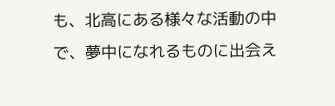も、北高にある様々な活動の中で、夢中になれるものに出会え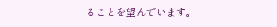ることを望んでいます。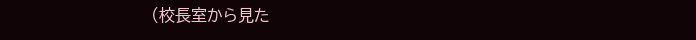(校長室から見た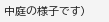中庭の様子です)